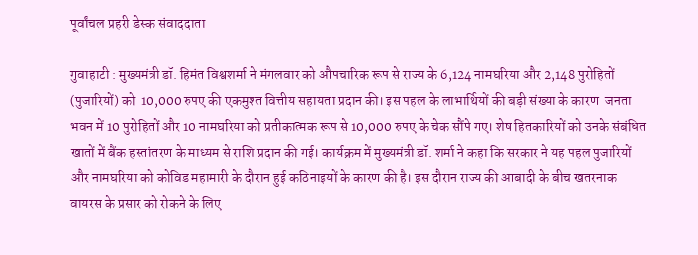पूर्वांचल प्रहरी डेस्क संवाददाता

गुवाहाटी : मुख्यमंत्री डॉ. हिमंत विश्वशर्मा ने मंगलवार को औपचारिक रूप से राज्य के 6,124 नामघरिया और 2,148 पुरोहितों (पुजारियों) को  10,000 रुपए की एकमुश्त वित्तीय सहायता प्रदान की। इस पहल के लाभार्थियों की बड़ी संख्या के कारण  जनता भवन में 10 पुरोहितों और 10 नामघरिया को प्रतीकात्मक रूप से 10,000 रुपए के चेक सौंपे गए। शेष हितकारियों को उनके संबंधित खातों में बैंक हस्तांतरण के माध्यम से राशि प्रदान की गई। कार्यक्रम में मुख्यमंत्री डॉ. शर्मा ने कहा कि सरकार ने यह पहल पुजारियों और नामघरिया को कोविड महामारी के दौरान हुई कठिनाइयों के कारण की है। इस दौरान राज्य की आबादी के बीच खतरनाक वायरस के प्रसार को रोकने के लिए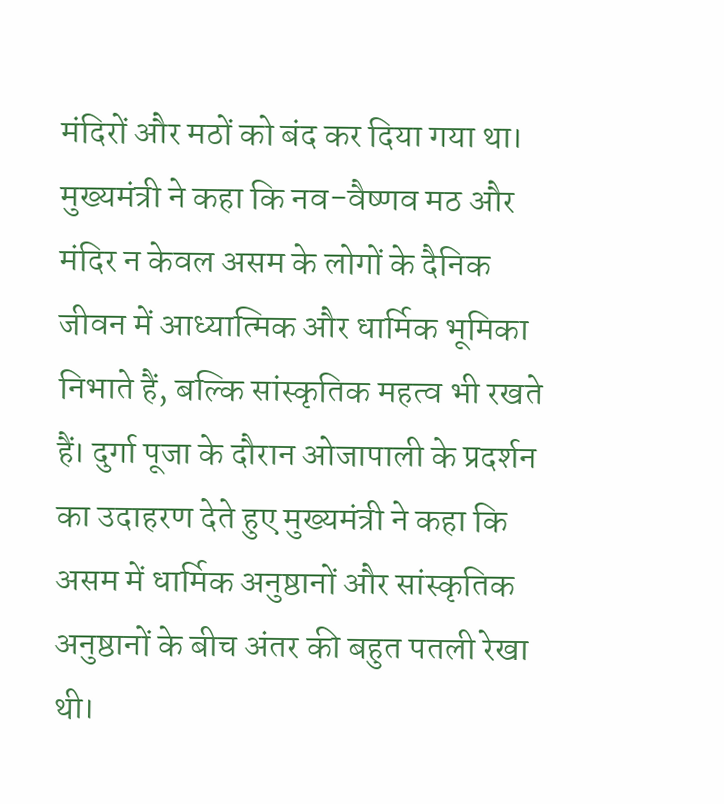मंदिरों और मठों को बंद कर दिया गया था। मुख्यमंत्री ने कहा कि नव-वैष्णव मठ और मंदिर न केवल असम के लोगों के दैनिक जीवन में आध्यात्मिक और धार्मिक भूमिका निभाते हैं, बल्कि सांस्कृतिक महत्व भी रखते हैं। दुर्गा पूजा के दौरान ओजापाली के प्रदर्शन का उदाहरण देते हुए मुख्यमंत्री ने कहा कि असम में धार्मिक अनुष्ठानों और सांस्कृतिक अनुष्ठानों के बीच अंतर की बहुत पतली रेखा थी।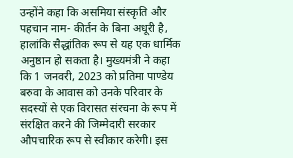उन्होंने कहा कि असमिया संस्कृति और पहचान नाम- कीर्तन के बिना अधूरी है, हालांकि सैद्धांतिक रूप से यह एक धार्मिक अनुष्ठान हो सकता है। मुख्यमंत्री ने कहा कि 1 जनवरी, 2023 को प्रतिमा पाण्डेय बरुवा के आवास को उनके परिवार के सदस्यों से एक विरासत संरचना के रूप में संरक्षित करने की जिम्मेदारी सरकार औपचारिक रूप से स्वीकार करेगी। इस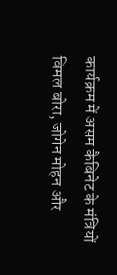कार्यक्रम में असम कैबिनेट के मंत्रियों विमल बोरा, जोगेन मोहन और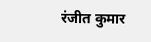रंजीत कुमार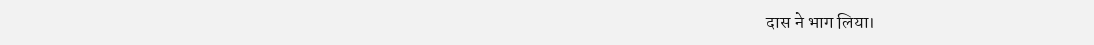दास ने भाग लिया।